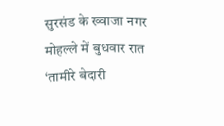सुरसंड के ख्वाजा नगर मोहल्ले में बुधवार रात ‘तामीरे बेदारी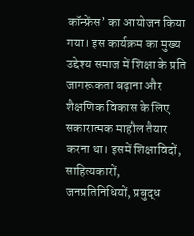कॉन्फ्रेंस’ का आयोजन किया गया। इस कार्यक्रम का मुख्य उद्देश्य समाज में शिक्षा के प्रति जागरूकता बढ़ाना और शैक्षणिक विकास के लिए सकारात्मक माहौल तैयार करना था। इसमें शिक्षाविदों, साहित्यकारों, जनप्रतिनिधियों, प्रबुद्ध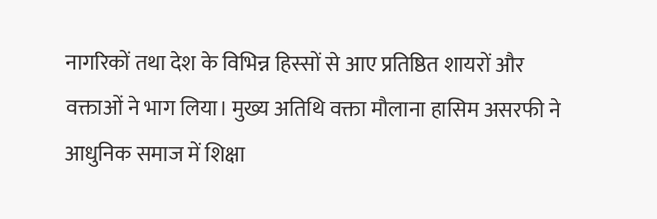नागरिकों तथा देश के विभिन्न हिस्सों से आए प्रतिष्ठित शायरों और वक्ताओं ने भाग लिया। मुख्य अतिथि वक्ता मौलाना हासिम असरफी ने आधुनिक समाज में शिक्षा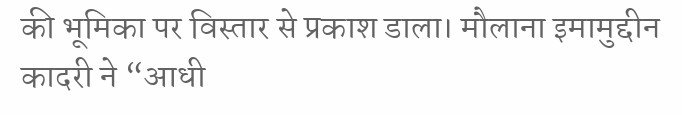की भूमिका पर विस्तार से प्रकाश डाला। मौलाना इमामुद्दीन कादरी ने “आधी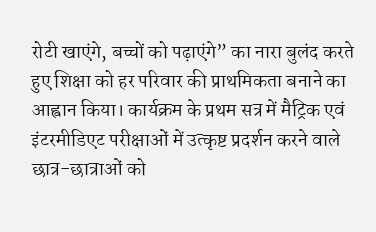रोटी खाएंगे, बच्चों को पढ़ाएंगे” का नारा बुलंद करते हुए शिक्षा को हर परिवार की प्राथमिकता बनाने का आह्वान किया। कार्यक्रम के प्रथम सत्र में मैट्रिक एवं इंटरमीडिएट परीक्षाओं में उत्कृष्ट प्रदर्शन करने वाले छात्र-छात्राओं को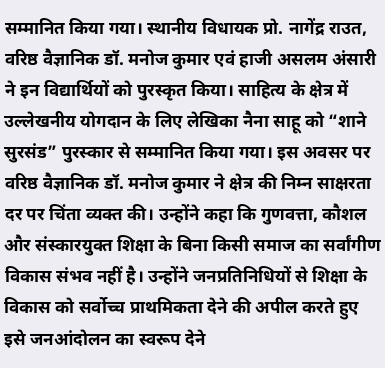सम्मानित किया गया। स्थानीय विधायक प्रो. नागेंद्र राउत, वरिष्ठ वैज्ञानिक डॉ. मनोज कुमार एवं हाजी असलम अंसारी ने इन विद्यार्थियों को पुरस्कृत किया। साहित्य के क्षेत्र में उल्लेखनीय योगदान के लिए लेखिका नैना साहू को “शाने सुरसंड” पुरस्कार से सम्मानित किया गया। इस अवसर पर वरिष्ठ वैज्ञानिक डॉ. मनोज कुमार ने क्षेत्र की निम्न साक्षरता दर पर चिंता व्यक्त की। उन्होंने कहा कि गुणवत्ता, कौशल और संस्कारयुक्त शिक्षा के बिना किसी समाज का सर्वांगीण विकास संभव नहीं है। उन्होंने जनप्रतिनिधियों से शिक्षा के विकास को सर्वोच्च प्राथमिकता देने की अपील करते हुए इसे जनआंदोलन का स्वरूप देने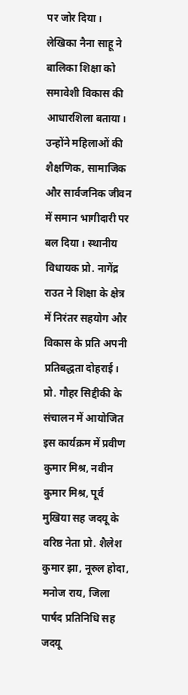पर जोर दिया। लेखिका नैना साहू ने बालिका शिक्षा को समावेशी विकास की आधारशिला बताया। उन्होंने महिलाओं की शैक्षणिक, सामाजिक और सार्वजनिक जीवन में समान भागीदारी पर बल दिया। स्थानीय विधायक प्रो. नागेंद्र राउत ने शिक्षा के क्षेत्र में निरंतर सहयोग और विकास के प्रति अपनी प्रतिबद्धता दोहराई। प्रो. गौहर सिद्दीकी के संचालन में आयोजित इस कार्यक्रम में प्रवीण कुमार मिश्र, नवीन कुमार मिश्र, पूर्व मुखिया सह जदयू के वरिष्ठ नेता प्रो. शैलेश कुमार झा, नूरुल होदा, मनोज राय, जिला पार्षद प्रतिनिधि सह जदयू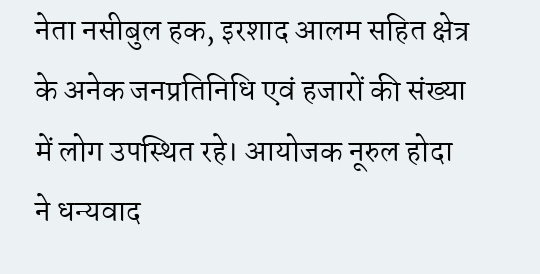नेता नसीबुल हक, इरशाद आलम सहित क्षेत्र के अनेक जनप्रतिनिधि एवं हजारों की संख्या में लोग उपस्थित रहे। आयोजक नूरुल होदा ने धन्यवाद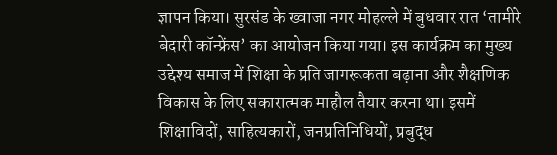ज्ञापन किया। सुरसंड के ख्वाजा नगर मोहल्ले में बुधवार रात ‘तामीरे बेदारी कॉन्फ्रेंस’ का आयोजन किया गया। इस कार्यक्रम का मुख्य उद्देश्य समाज में शिक्षा के प्रति जागरूकता बढ़ाना और शैक्षणिक विकास के लिए सकारात्मक माहौल तैयार करना था। इसमें शिक्षाविदों, साहित्यकारों, जनप्रतिनिधियों, प्रबुद्ध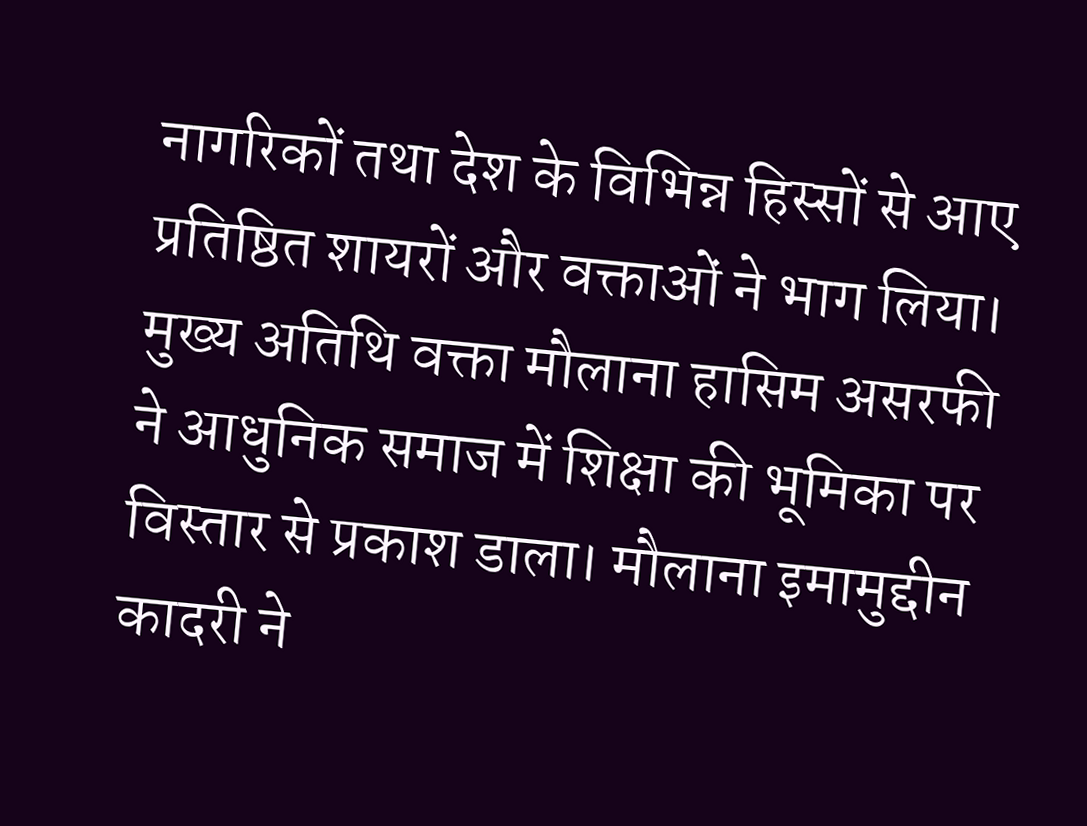नागरिकों तथा देश के विभिन्न हिस्सों से आए प्रतिष्ठित शायरों और वक्ताओं ने भाग लिया। मुख्य अतिथि वक्ता मौलाना हासिम असरफी ने आधुनिक समाज में शिक्षा की भूमिका पर विस्तार से प्रकाश डाला। मौलाना इमामुद्दीन कादरी ने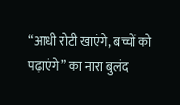“आधी रोटी खाएंगे, बच्चों को पढ़ाएंगे” का नारा बुलंद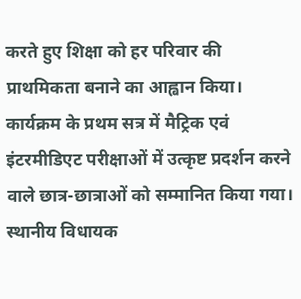करते हुए शिक्षा को हर परिवार की प्राथमिकता बनाने का आह्वान किया। कार्यक्रम के प्रथम सत्र में मैट्रिक एवं इंटरमीडिएट परीक्षाओं में उत्कृष्ट प्रदर्शन करने वाले छात्र-छात्राओं को सम्मानित किया गया। स्थानीय विधायक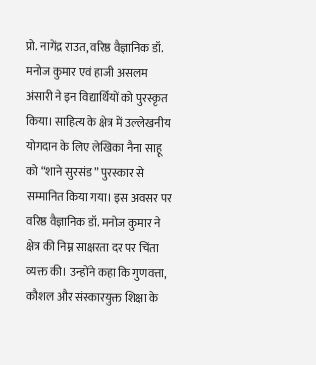प्रो. नागेंद्र राउत, वरिष्ठ वैज्ञानिक डॉ. मनोज कुमार एवं हाजी असलम अंसारी ने इन विद्यार्थियों को पुरस्कृत किया। साहित्य के क्षेत्र में उल्लेखनीय योगदान के लिए लेखिका नैना साहू को “शाने सुरसंड” पुरस्कार से सम्मानित किया गया। इस अवसर पर वरिष्ठ वैज्ञानिक डॉ. मनोज कुमार ने क्षेत्र की निम्न साक्षरता दर पर चिंता व्यक्त की। उन्होंने कहा कि गुणवत्ता, कौशल और संस्कारयुक्त शिक्षा के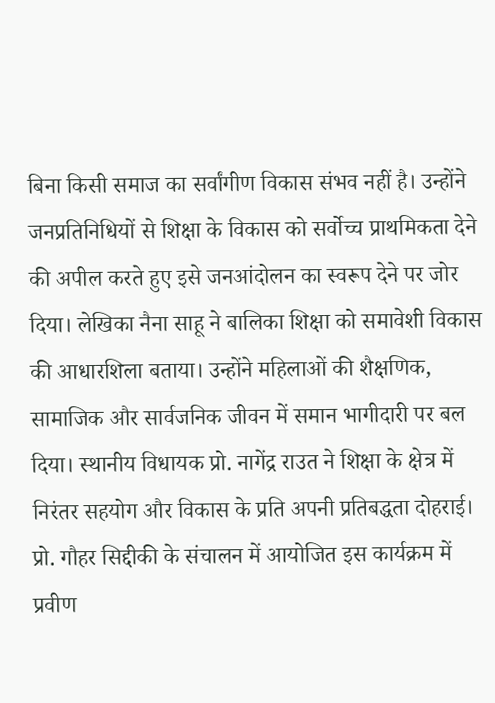बिना किसी समाज का सर्वांगीण विकास संभव नहीं है। उन्होंने जनप्रतिनिधियों से शिक्षा के विकास को सर्वोच्च प्राथमिकता देने की अपील करते हुए इसे जनआंदोलन का स्वरूप देने पर जोर दिया। लेखिका नैना साहू ने बालिका शिक्षा को समावेशी विकास की आधारशिला बताया। उन्होंने महिलाओं की शैक्षणिक, सामाजिक और सार्वजनिक जीवन में समान भागीदारी पर बल दिया। स्थानीय विधायक प्रो. नागेंद्र राउत ने शिक्षा के क्षेत्र में निरंतर सहयोग और विकास के प्रति अपनी प्रतिबद्धता दोहराई। प्रो. गौहर सिद्दीकी के संचालन में आयोजित इस कार्यक्रम में प्रवीण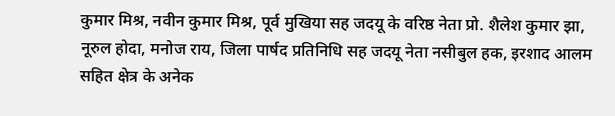कुमार मिश्र, नवीन कुमार मिश्र, पूर्व मुखिया सह जदयू के वरिष्ठ नेता प्रो. शैलेश कुमार झा, नूरुल होदा, मनोज राय, जिला पार्षद प्रतिनिधि सह जदयू नेता नसीबुल हक, इरशाद आलम सहित क्षेत्र के अनेक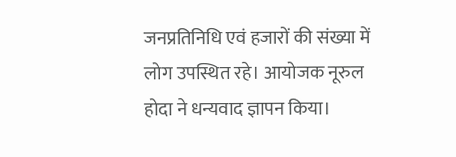जनप्रतिनिधि एवं हजारों की संख्या में लोग उपस्थित रहे। आयोजक नूरुल होदा ने धन्यवाद ज्ञापन किया।